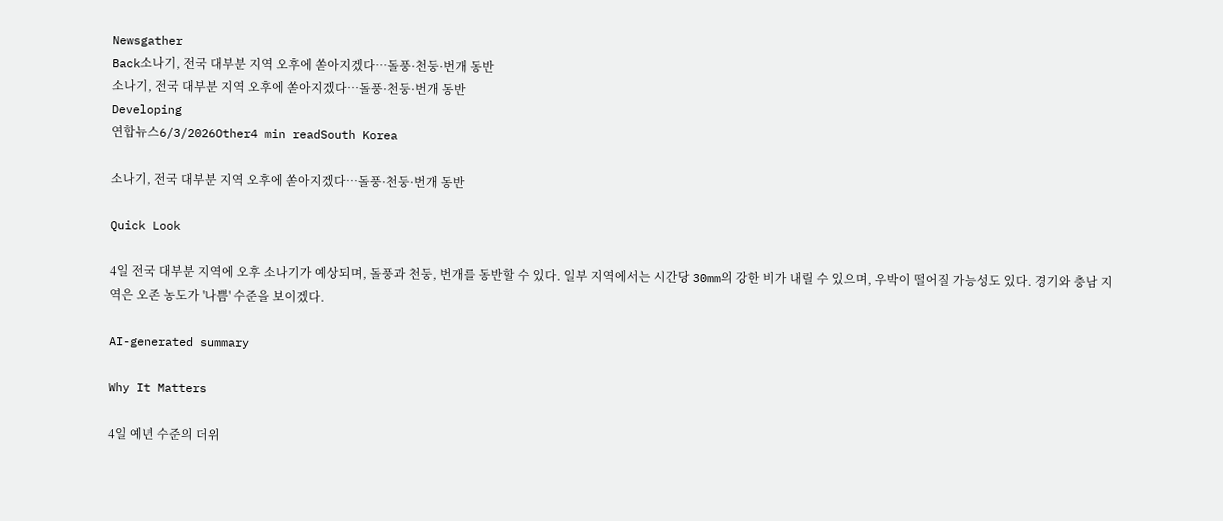Newsgather
Back소나기, 전국 대부분 지역 오후에 쏟아지겠다…돌풍·천둥·번개 동반
소나기, 전국 대부분 지역 오후에 쏟아지겠다…돌풍·천둥·번개 동반
Developing
연합뉴스6/3/2026Other4 min readSouth Korea

소나기, 전국 대부분 지역 오후에 쏟아지겠다…돌풍·천둥·번개 동반

Quick Look

4일 전국 대부분 지역에 오후 소나기가 예상되며, 돌풍과 천둥, 번개를 동반할 수 있다. 일부 지역에서는 시간당 30mm의 강한 비가 내릴 수 있으며, 우박이 떨어질 가능성도 있다. 경기와 충남 지역은 오존 농도가 '나쁨' 수준을 보이겠다.

AI-generated summary

Why It Matters

4일 예년 수준의 더위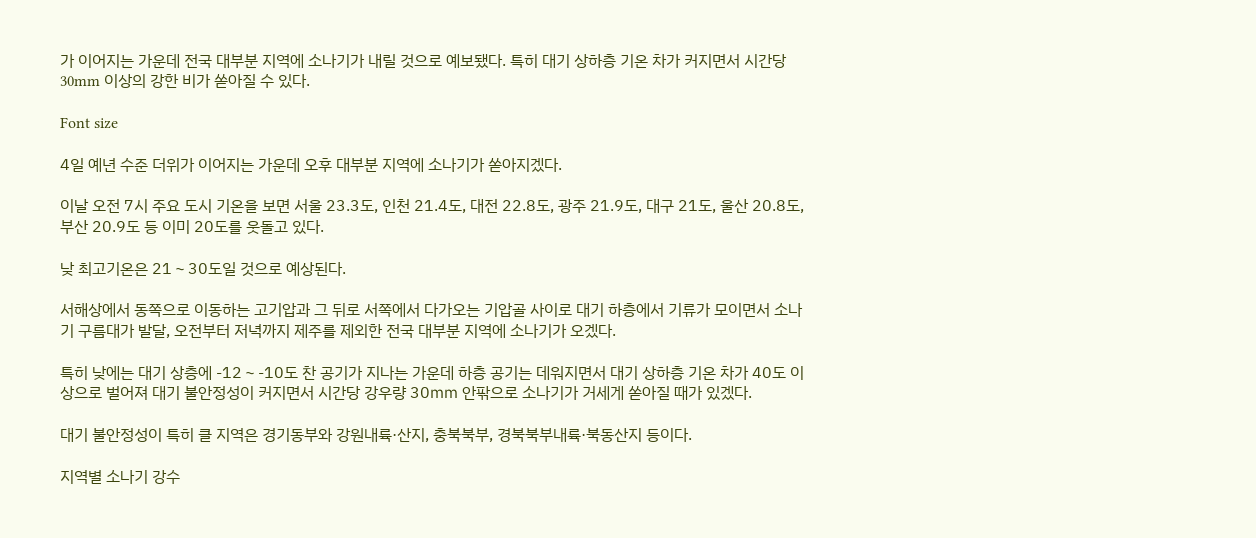가 이어지는 가운데 전국 대부분 지역에 소나기가 내릴 것으로 예보됐다. 특히 대기 상하층 기온 차가 커지면서 시간당 30mm 이상의 강한 비가 쏟아질 수 있다.

Font size

4일 예년 수준 더위가 이어지는 가운데 오후 대부분 지역에 소나기가 쏟아지겠다.

이날 오전 7시 주요 도시 기온을 보면 서울 23.3도, 인천 21.4도, 대전 22.8도, 광주 21.9도, 대구 21도, 울산 20.8도, 부산 20.9도 등 이미 20도를 웃돌고 있다.

낮 최고기온은 21∼30도일 것으로 예상된다.

서해상에서 동쪽으로 이동하는 고기압과 그 뒤로 서쪽에서 다가오는 기압골 사이로 대기 하층에서 기류가 모이면서 소나기 구름대가 발달, 오전부터 저녁까지 제주를 제외한 전국 대부분 지역에 소나기가 오겠다.

특히 낮에는 대기 상층에 -12∼-10도 찬 공기가 지나는 가운데 하층 공기는 데워지면서 대기 상하층 기온 차가 40도 이상으로 벌어져 대기 불안정성이 커지면서 시간당 강우량 30㎜ 안팎으로 소나기가 거세게 쏟아질 때가 있겠다.

대기 불안정성이 특히 클 지역은 경기동부와 강원내륙·산지, 충북북부, 경북북부내륙·북동산지 등이다.

지역별 소나기 강수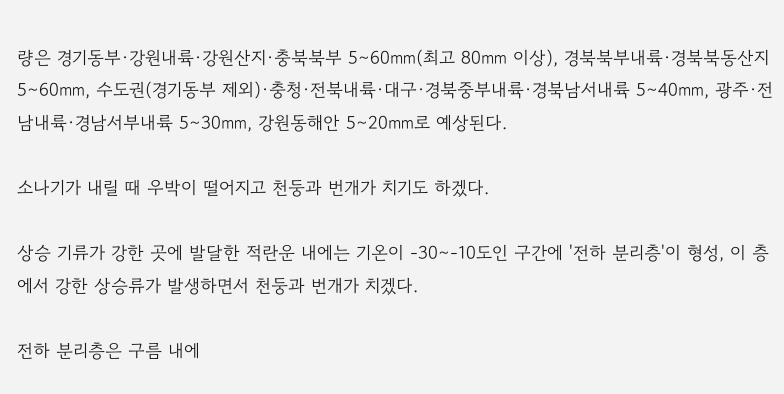량은 경기동부·강원내륙·강원산지·충북북부 5∼60㎜(최고 80㎜ 이상), 경북북부내륙·경북북동산지 5∼60㎜, 수도권(경기동부 제외)·충청·전북내륙·대구·경북중부내륙·경북남서내륙 5∼40㎜, 광주·전남내륙·경남서부내륙 5∼30㎜, 강원동해안 5∼20㎜로 예상된다.

소나기가 내릴 때 우박이 떨어지고 천둥과 번개가 치기도 하겠다.

상승 기류가 강한 곳에 발달한 적란운 내에는 기온이 -30∼-10도인 구간에 '전하 분리층'이 형성, 이 층에서 강한 상승류가 발생하면서 천둥과 번개가 치겠다.

전하 분리층은 구름 내에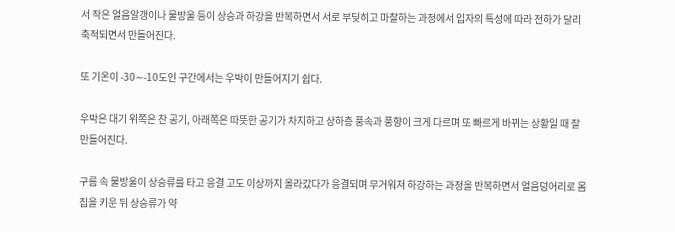서 작은 얼음알갱이나 물방울 등이 상승과 하강을 반복하면서 서로 부딪히고 마찰하는 과정에서 입자의 특성에 따라 전하가 달리 축적되면서 만들어진다.

또 기온이 -30∼-10도인 구간에서는 우박이 만들어지기 쉽다.

우박은 대기 위쪽은 찬 공기, 아래쪽은 따뜻한 공기가 차지하고 상하층 풍속과 풍향이 크게 다르며 또 빠르게 바뀌는 상황일 때 잘 만들어진다.

구름 속 물방울이 상승류를 타고 응결 고도 이상까지 올라갔다가 응결되며 무거워져 하강하는 과정을 반복하면서 얼음덩어리로 몸집을 키운 뒤 상승류가 약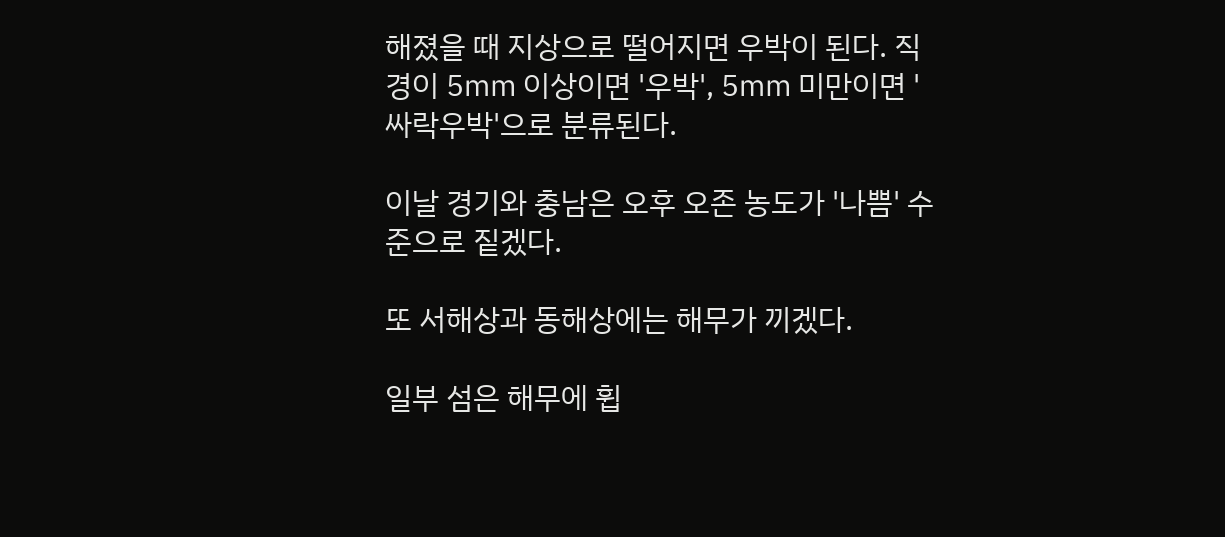해졌을 때 지상으로 떨어지면 우박이 된다. 직경이 5㎜ 이상이면 '우박', 5㎜ 미만이면 '싸락우박'으로 분류된다.

이날 경기와 충남은 오후 오존 농도가 '나쁨' 수준으로 짙겠다.

또 서해상과 동해상에는 해무가 끼겠다.

일부 섬은 해무에 휩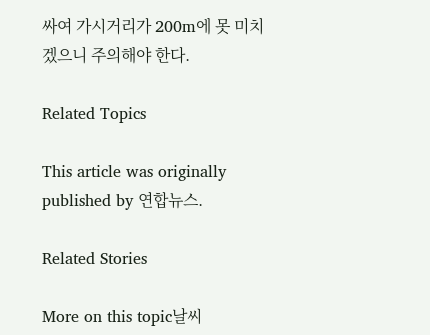싸여 가시거리가 200m에 못 미치겠으니 주의해야 한다.

Related Topics

This article was originally published by 연합뉴스.

Related Stories

More on this topic날씨